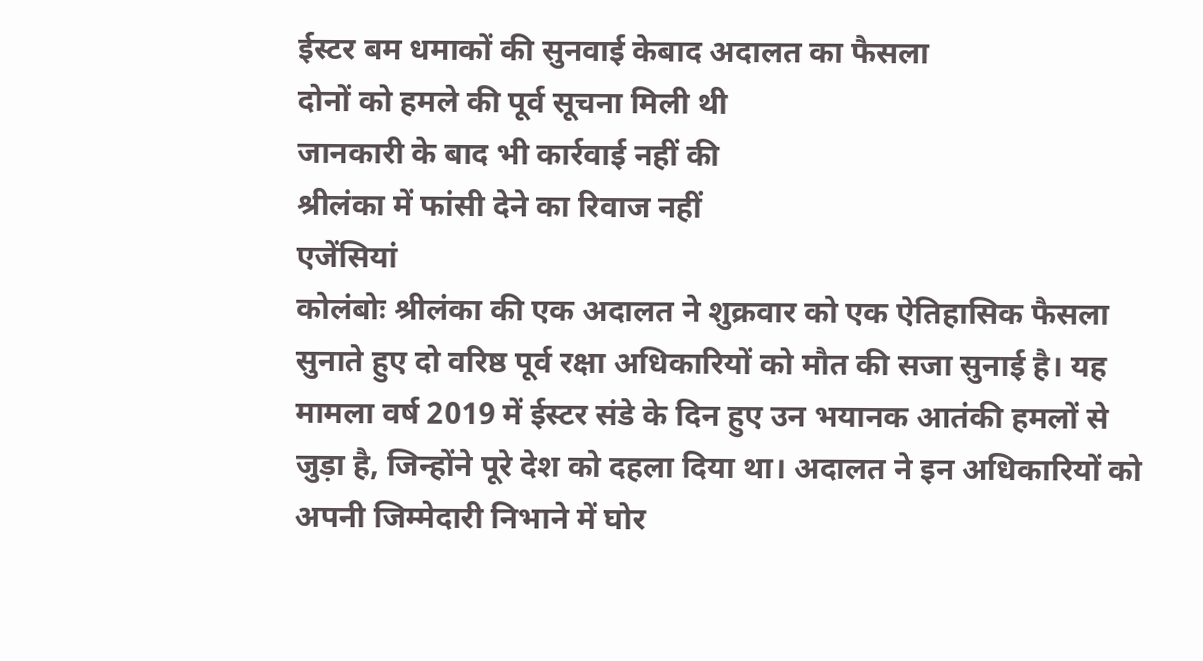ईस्टर बम धमाकों की सुनवाई केबाद अदालत का फैसला
दोनों को हमले की पूर्व सूचना मिली थी
जानकारी के बाद भी कार्रवाई नहीं की
श्रीलंका में फांसी देने का रिवाज नहीं
एजेंसियां
कोलंबोः श्रीलंका की एक अदालत ने शुक्रवार को एक ऐतिहासिक फैसला सुनाते हुए दो वरिष्ठ पूर्व रक्षा अधिकारियों को मौत की सजा सुनाई है। यह मामला वर्ष 2019 में ईस्टर संडे के दिन हुए उन भयानक आतंकी हमलों से जुड़ा है, जिन्होंने पूरे देश को दहला दिया था। अदालत ने इन अधिकारियों को अपनी जिम्मेदारी निभाने में घोर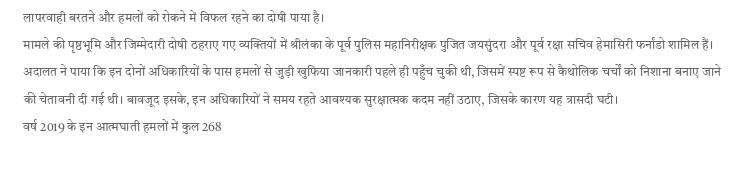लापरवाही बरतने और हमलों को रोकने में विफल रहने का दोषी पाया है।
मामले की पृष्ठभूमि और जिम्मेदारी दोषी ठहराए गए व्यक्तियों में श्रीलंका के पूर्व पुलिस महानिरीक्षक पुजित जयसुंदरा और पूर्व रक्षा सचिव हेमासिरी फर्नांडो शामिल हैं। अदालत ने पाया कि इन दोनों अधिकारियों के पास हमलों से जुड़ी खुफिया जानकारी पहले ही पहुँच चुकी थी, जिसमें स्पष्ट रूप से कैथोलिक चर्चों को निशाना बनाए जाने की चेतावनी दी गई थी। बावजूद इसके, इन अधिकारियों ने समय रहते आवश्यक सुरक्षात्मक कदम नहीं उठाए, जिसके कारण यह त्रासदी घटी।
वर्ष 2019 के इन आत्मघाती हमलों में कुल 268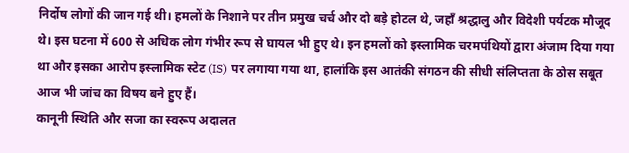निर्दोष लोगों की जान गई थी। हमलों के निशाने पर तीन प्रमुख चर्च और दो बड़े होटल थे, जहाँ श्रद्धालु और विदेशी पर्यटक मौजूद थे। इस घटना में 600 से अधिक लोग गंभीर रूप से घायल भी हुए थे। इन हमलों को इस्लामिक चरमपंथियों द्वारा अंजाम दिया गया था और इसका आरोप इस्लामिक स्टेट (IS) पर लगाया गया था, हालांकि इस आतंकी संगठन की सीधी संलिप्तता के ठोस सबूत आज भी जांच का विषय बने हुए हैं।
कानूनी स्थिति और सजा का स्वरूप अदालत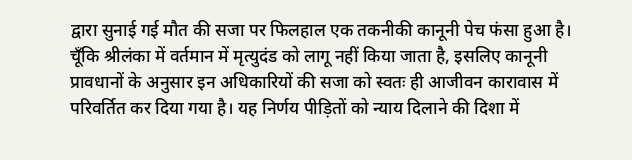द्वारा सुनाई गई मौत की सजा पर फिलहाल एक तकनीकी कानूनी पेच फंसा हुआ है। चूँकि श्रीलंका में वर्तमान में मृत्युदंड को लागू नहीं किया जाता है, इसलिए कानूनी प्रावधानों के अनुसार इन अधिकारियों की सजा को स्वतः ही आजीवन कारावास में परिवर्तित कर दिया गया है। यह निर्णय पीड़ितों को न्याय दिलाने की दिशा में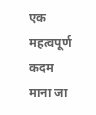एक महत्वपूर्ण कदम माना जा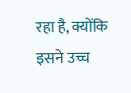रहा है, क्योंकि इसने उच्च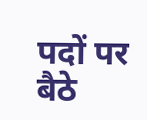पदों पर बैठे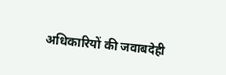अधिकारियों की जवाबदेही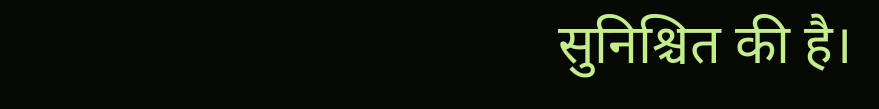सुनिश्चित की है।